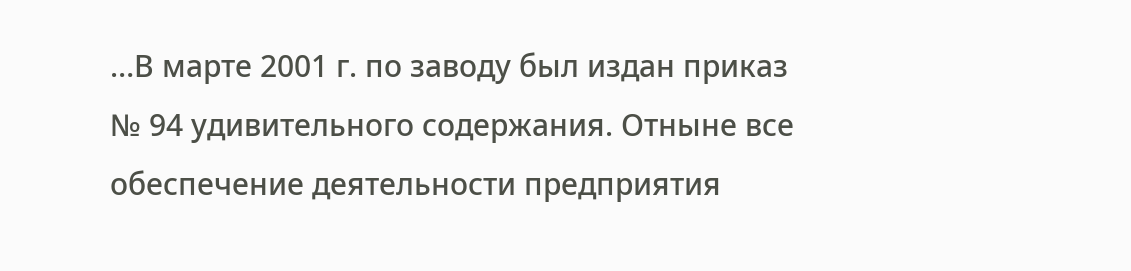…В марте 2001 г. по заводу был издан приказ № 94 удивительного содержания. Отныне все обеспечение деятельности предприятия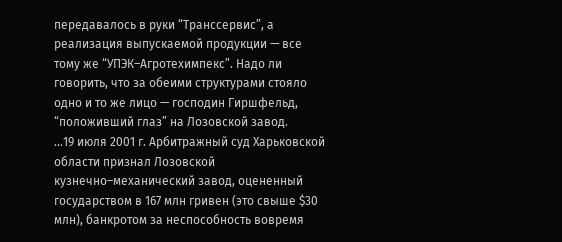передавалось в руки “Транссервис”, а реализация выпускаемой продукции — все тому же “УПЭК–Агротехимпекс”. Надо ли говорить, что за обеими структурами стояло одно и то же лицо — господин Гиршфельд, “положивший глаз” на Лозовской завод.
…19 июля 2001 г. Арбитражный суд Харьковской области признал Лозовской кузнечно–механический завод, оцененный государством в 167 млн гривен (это свыше $30 млн), банкротом за неспособность вовремя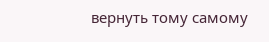вернуть тому самому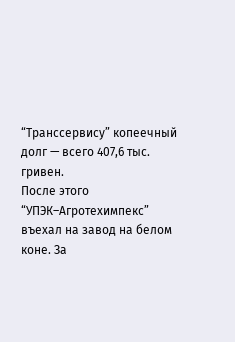“Транссервису” копеечный долг — всего 407,6 тыс. гривен.
После этого “УПЭК–Агротехимпекс” въехал на завод на белом коне. За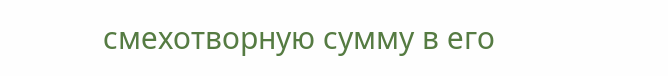смехотворную сумму в его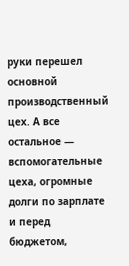руки перешел основной производственный цех. А все остальное — вспомогательные цеха, огромные долги по зарплате и перед бюджетом,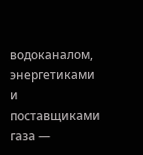водоканалом, энергетиками и поставщиками газа —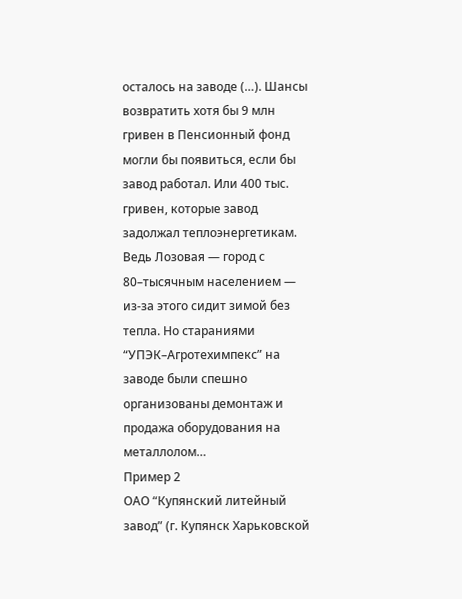осталось на заводе (…). Шансы возвратить хотя бы 9 млн гривен в Пенсионный фонд могли бы появиться, если бы завод работал. Или 400 тыс. гривен, которые завод задолжал теплоэнергетикам. Ведь Лозовая — город с 80–тысячным населением — из‑за этого сидит зимой без тепла. Но стараниями “УПЭК–Агротехимпекс” на заводе были спешно организованы демонтаж и продажа оборудования на металлолом…
Пример 2
ОАО “Купянский литейный завод” (г. Купянск Харьковской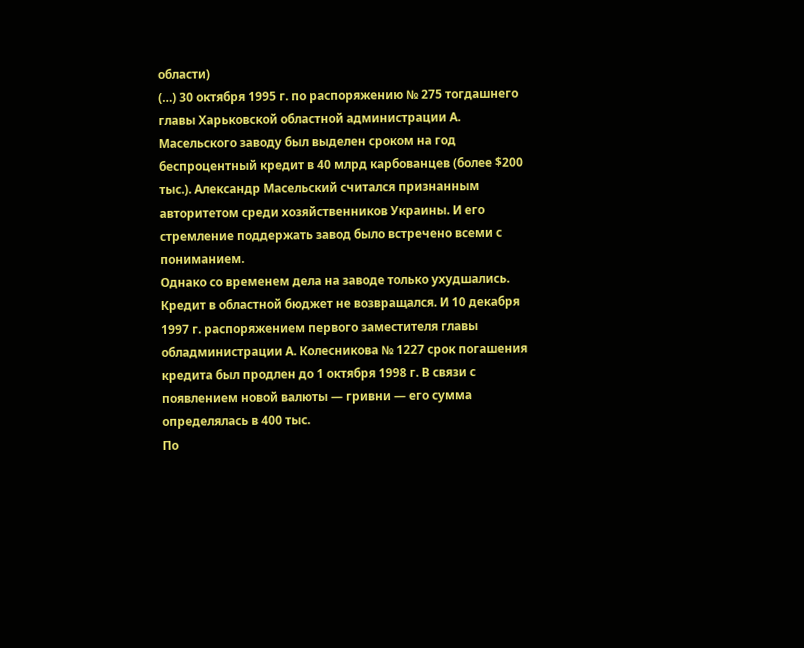области)
(…) 30 октября 1995 г. по распоряжению № 275 тогдашнего главы Харьковской областной администрации А. Масельского заводу был выделен сроком на год беспроцентный кредит в 40 млрд карбованцев (более $200 тыс.). Александр Масельский считался признанным авторитетом среди хозяйственников Украины. И его стремление поддержать завод было встречено всеми с пониманием.
Однако со временем дела на заводе только ухудшались. Кредит в областной бюджет не возвращался. И 10 декабря 1997 г. распоряжением первого заместителя главы обладминистрации А. Колесникова № 1227 срок погашения кредита был продлен до 1 октября 1998 г. В связи с появлением новой валюты — гривни — его сумма определялась в 400 тыс.
По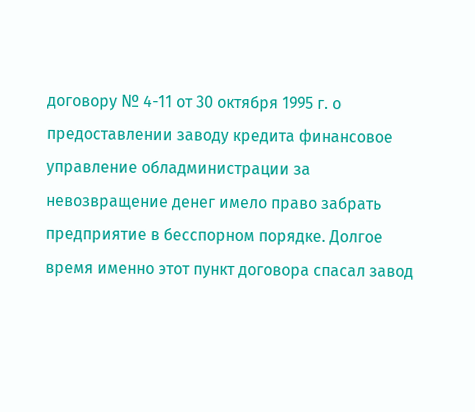договору № 4-11 от 30 октября 1995 г. о предоставлении заводу кредита финансовое управление обладминистрации за невозвращение денег имело право забрать предприятие в бесспорном порядке. Долгое время именно этот пункт договора спасал завод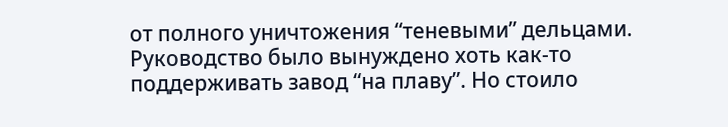от полного уничтожения “теневыми” дельцами. Руководство было вынуждено хоть как‑то поддерживать завод “на плаву”. Но стоило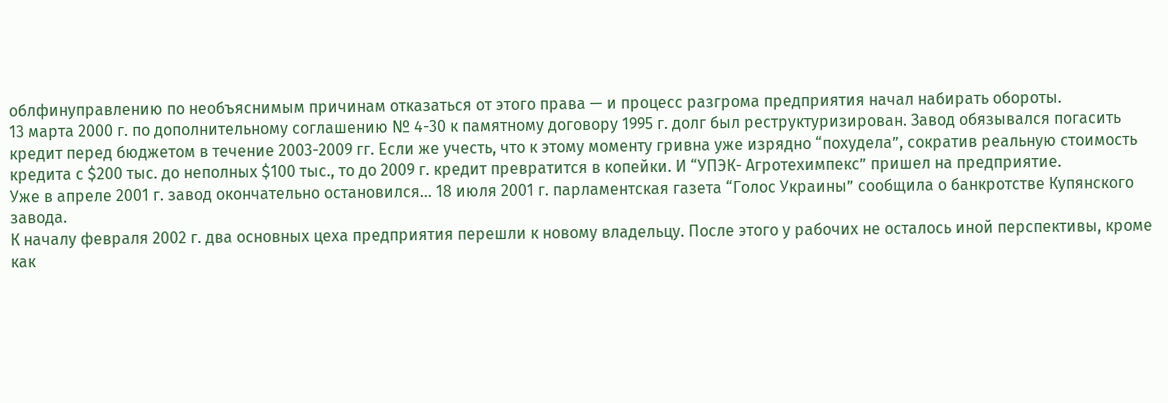облфинуправлению по необъяснимым причинам отказаться от этого права — и процесс разгрома предприятия начал набирать обороты.
13 марта 2000 г. по дополнительному соглашению № 4-30 к памятному договору 1995 г. долг был реструктуризирован. Завод обязывался погасить кредит перед бюджетом в течение 2003-2009 гг. Если же учесть, что к этому моменту гривна уже изрядно “похудела”, сократив реальную стоимость кредита с $200 тыс. до неполных $100 тыс., то до 2009 г. кредит превратится в копейки. И “УПЭК- Агротехимпекс” пришел на предприятие.
Уже в апреле 2001 г. завод окончательно остановился… 18 июля 2001 г. парламентская газета “Голос Украины” сообщила о банкротстве Купянского завода.
К началу февраля 2002 г. два основных цеха предприятия перешли к новому владельцу. После этого у рабочих не осталось иной перспективы, кроме как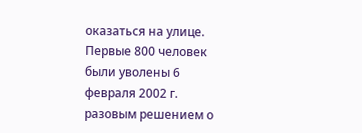оказаться на улице. Первые 800 человек были уволены 6 февраля 2002 г. разовым решением о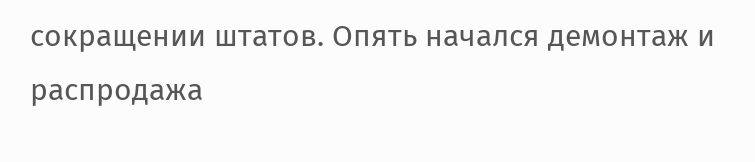сокращении штатов. Опять начался демонтаж и распродажа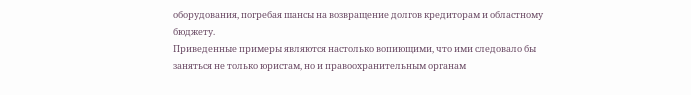оборудования, погребая шансы на возвращение долгов кредиторам и областному бюджету.
Приведенные примеры являются настолько вопиющими, что ими следовало бы заняться не только юристам, но и правоохранительным органам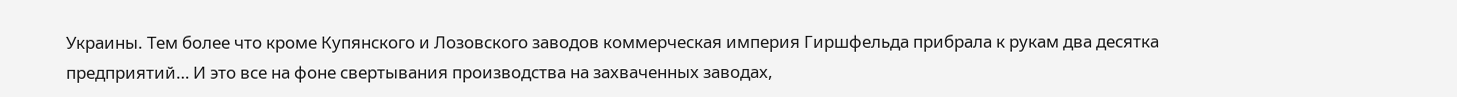Украины. Тем более что кроме Купянского и Лозовского заводов коммерческая империя Гиршфельда прибрала к рукам два десятка предприятий… И это все на фоне свертывания производства на захваченных заводах,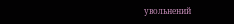увольнений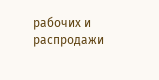рабочих и распродажи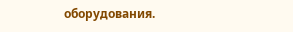оборудования.